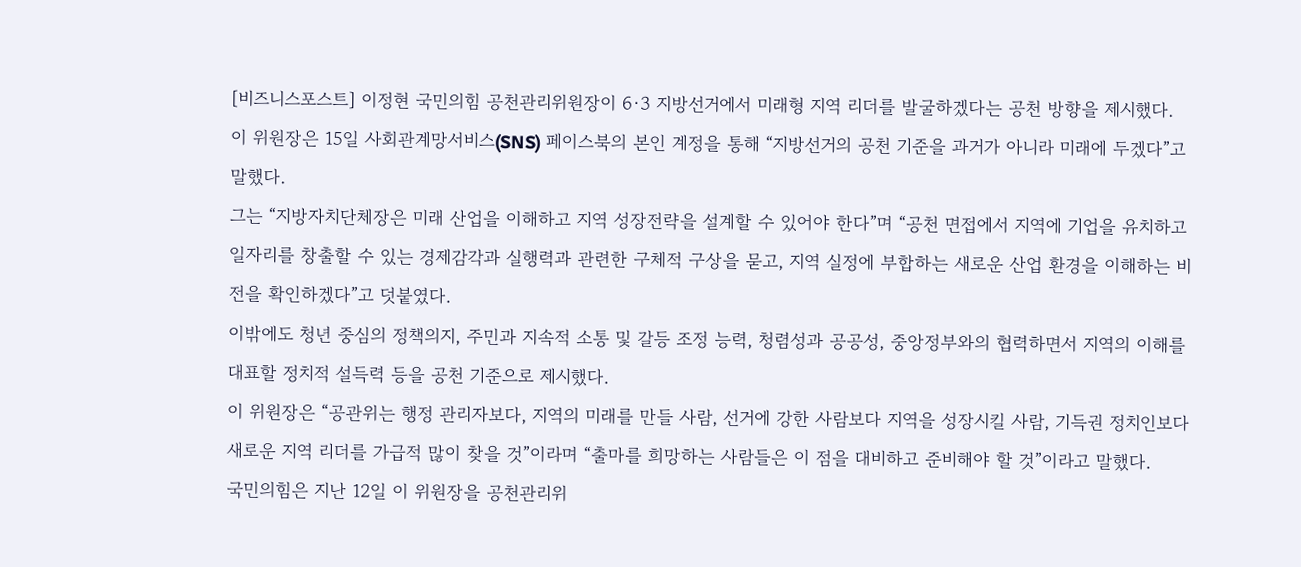[비즈니스포스트] 이정현 국민의힘 공천관리위원장이 6·3 지방선거에서 미래형 지역 리더를 발굴하겠다는 공천 방향을 제시했다.
이 위원장은 15일 사회관계망서비스(SNS) 페이스북의 본인 계정을 통해 “지방선거의 공천 기준을 과거가 아니라 미래에 두겠다”고 말했다.
그는 “지방자치단체장은 미래 산업을 이해하고 지역 성장전략을 설계할 수 있어야 한다”며 “공천 면접에서 지역에 기업을 유치하고 일자리를 창출할 수 있는 경제감각과 실행력과 관련한 구체적 구상을 묻고, 지역 실정에 부합하는 새로운 산업 환경을 이해하는 비전을 확인하겠다”고 덧붙였다.
이밖에도 청년 중심의 정책의지, 주민과 지속적 소통 및 갈등 조정 능력, 청렴성과 공공성, 중앙정부와의 협력하면서 지역의 이해를 대표할 정치적 설득력 등을 공천 기준으로 제시했다.
이 위원장은 “공관위는 행정 관리자보다, 지역의 미래를 만들 사람, 선거에 강한 사람보다 지역을 성장시킬 사람, 기득권 정치인보다 새로운 지역 리더를 가급적 많이 찾을 것”이라며 “출마를 희망하는 사람들은 이 점을 대비하고 준비해야 할 것”이라고 말했다.
국민의힘은 지난 12일 이 위원장을 공천관리위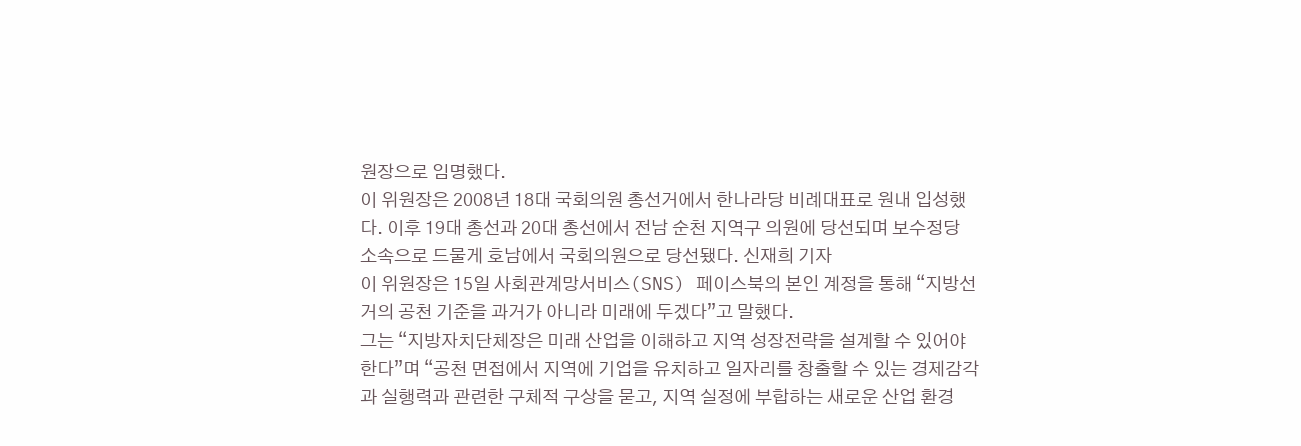원장으로 임명했다.
이 위원장은 2008년 18대 국회의원 총선거에서 한나라당 비례대표로 원내 입성했다. 이후 19대 총선과 20대 총선에서 전남 순천 지역구 의원에 당선되며 보수정당 소속으로 드물게 호남에서 국회의원으로 당선됐다. 신재희 기자
이 위원장은 15일 사회관계망서비스(SNS) 페이스북의 본인 계정을 통해 “지방선거의 공천 기준을 과거가 아니라 미래에 두겠다”고 말했다.
그는 “지방자치단체장은 미래 산업을 이해하고 지역 성장전략을 설계할 수 있어야 한다”며 “공천 면접에서 지역에 기업을 유치하고 일자리를 창출할 수 있는 경제감각과 실행력과 관련한 구체적 구상을 묻고, 지역 실정에 부합하는 새로운 산업 환경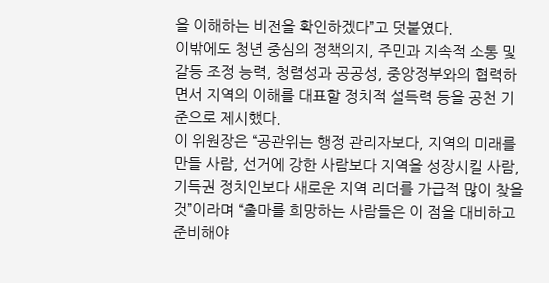을 이해하는 비전을 확인하겠다”고 덧붙였다.
이밖에도 청년 중심의 정책의지, 주민과 지속적 소통 및 갈등 조정 능력, 청렴성과 공공성, 중앙정부와의 협력하면서 지역의 이해를 대표할 정치적 설득력 등을 공천 기준으로 제시했다.
이 위원장은 “공관위는 행정 관리자보다, 지역의 미래를 만들 사람, 선거에 강한 사람보다 지역을 성장시킬 사람, 기득권 정치인보다 새로운 지역 리더를 가급적 많이 찾을 것”이라며 “출마를 희망하는 사람들은 이 점을 대비하고 준비해야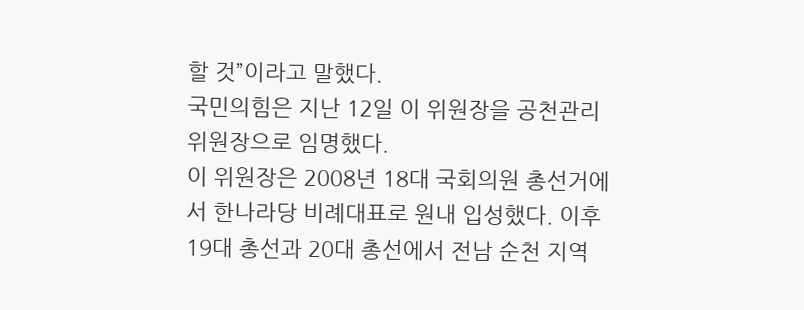할 것”이라고 말했다.
국민의힘은 지난 12일 이 위원장을 공천관리위원장으로 임명했다.
이 위원장은 2008년 18대 국회의원 총선거에서 한나라당 비례대표로 원내 입성했다. 이후 19대 총선과 20대 총선에서 전남 순천 지역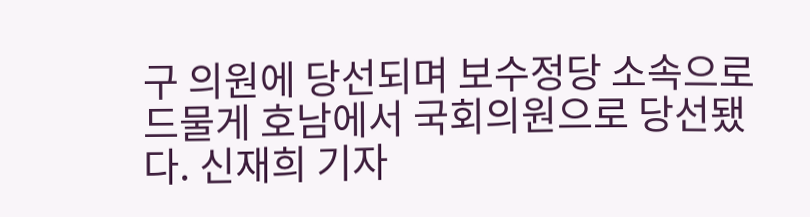구 의원에 당선되며 보수정당 소속으로 드물게 호남에서 국회의원으로 당선됐다. 신재희 기자